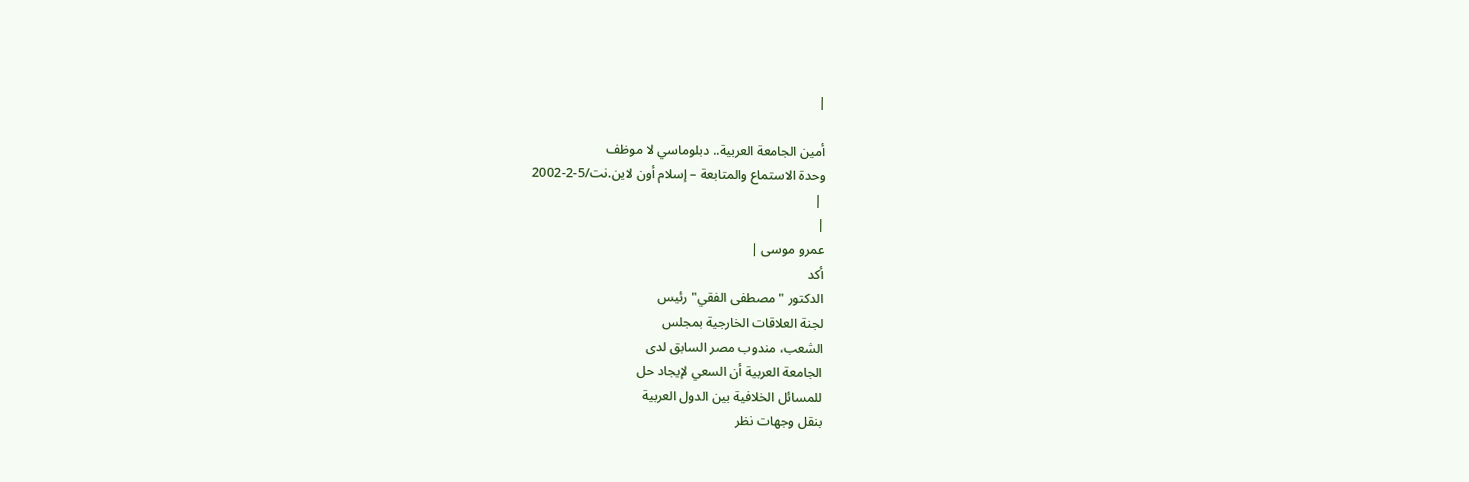|

أمين الجامعة العربية.. دبلوماسي لا موظف
وحدة الاستماع والمتابعة – إسلام أون لاين.نت/5-2-2002
 |
|
عمرو موسى |
أكد
الدكتور "مصطفى الفقي" رئيس
لجنة العلاقات الخارجية بمجلس
الشعب، مندوب مصر السابق لدى
الجامعة العربية أن السعي لإيجاد حل
للمسائل الخلافية بين الدول العربية
بنقل وجهات نظر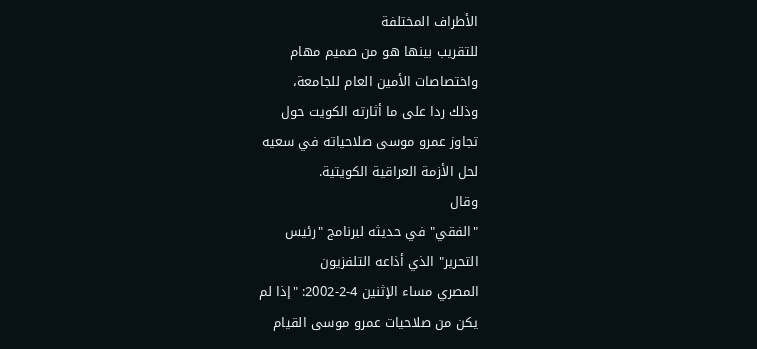الأطراف المختلفة
للتقريب بينها هو من صميم مهام
واختصاصات الأمين العام للجامعة،
وذلك ردا على ما أثارته الكويت حول
تجاوز عمرو موسى صلاحياته في سعيه
لحل الأزمة العراقية الكويتية.
وقال
"الفقي" في حديثه لبرنامج "رئيس
التحرير" الذي أذاعه التلفزيون
المصري مساء الإثنين 4-2-2002: "إذا لم
يكن من صلاحيات عمرو موسى القيام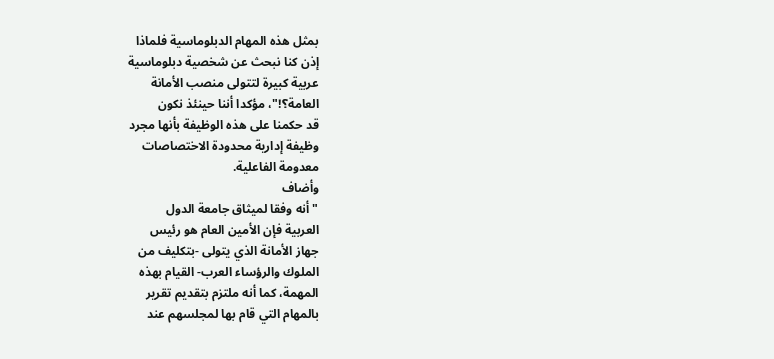بمثل هذه المهام الدبلوماسية فلماذا
إذن كنا نبحث عن شخصية دبلوماسية
عربية كبيرة لتتولى منصب الأمانة
العامة؟!"، مؤكدا أننا حينئذ نكون
قد حكمنا على هذه الوظيفة بأنها مجرد
وظيفة إدارية محدودة الاختصاصات
معدومة الفاعلية.
وأضاف
"أنه وفقا لميثاق جامعة الدول
العربية فإن الأمين العام هو رئيس
جهاز الأمانة الذي يتولى -بتكليف من
الملوك والرؤساء العرب- القيام بهذه
المهمة، كما أنه ملتزم بتقديم تقرير
بالمهام التي قام بها لمجلسهم عند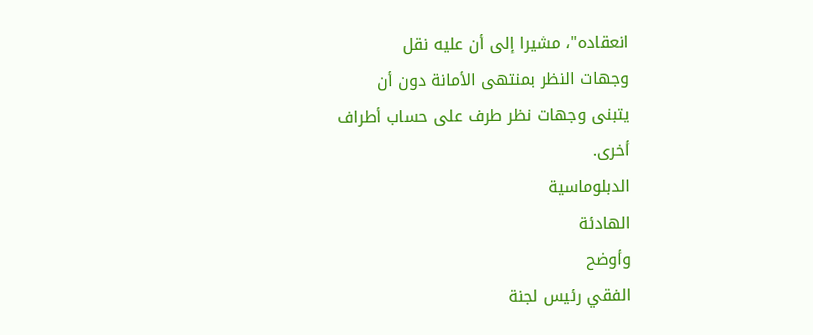انعقاده"، مشيرا إلى أن عليه نقل
وجهات النظر بمنتهى الأمانة دون أن
يتبنى وجهات نظر طرف على حساب أطراف
أخرى.
الدبلوماسية
الهادئة
وأوضح
الفقي رئيس لجنة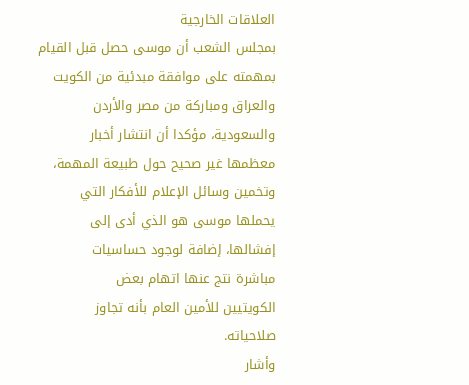العلاقات الخارجية
بمجلس الشعب أن موسى حصل قبل القيام
بمهمته على موافقة مبدئية من الكويت
والعراق ومباركة من مصر والأردن
والسعودية، مؤكدا أن انتشار أخبار
معظمها غير صحيح حول طبيعة المهمة،
وتخمين وسائل الإعلام للأفكار التي
يحملها موسى هو الذي أدى إلى
إفشالها، إضافة لوجود حساسيات
مباشرة نتج عنها اتهام بعض
الكويتيين للأمين العام بأنه تجاوز
صلاحياته.
وأشار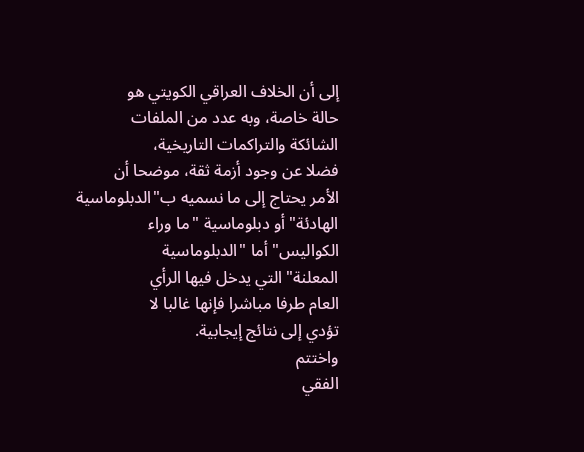إلى أن الخلاف العراقي الكويتي هو
حالة خاصة، وبه عدد من الملفات
الشائكة والتراكمات التاريخية،
فضلا عن وجود أزمة ثقة، موضحا أن
الأمر يحتاج إلى ما نسميه ب"الدبلوماسية
الهادئة" أو دبلوماسية "ما وراء
الكواليس" أما "الدبلوماسية
المعلنة" التي يدخل فيها الرأي
العام طرفا مباشرا فإنها غالبا لا
تؤدي إلى نتائج إيجابية.
واختتم
الفقي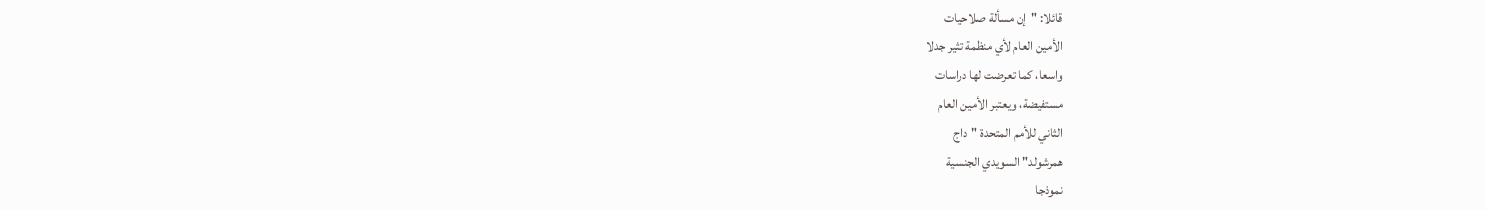قائلا: "إن مسألة صلاحيات
الأمين العام لأي منظمة تثير جدلا
واسعا، كما تعرضت لها دراسات
مستفيضة، ويعتبر الأمين العام
الثاني للأمم المتحدة "داج
همرشولد" السويدي الجنسية
نموذجا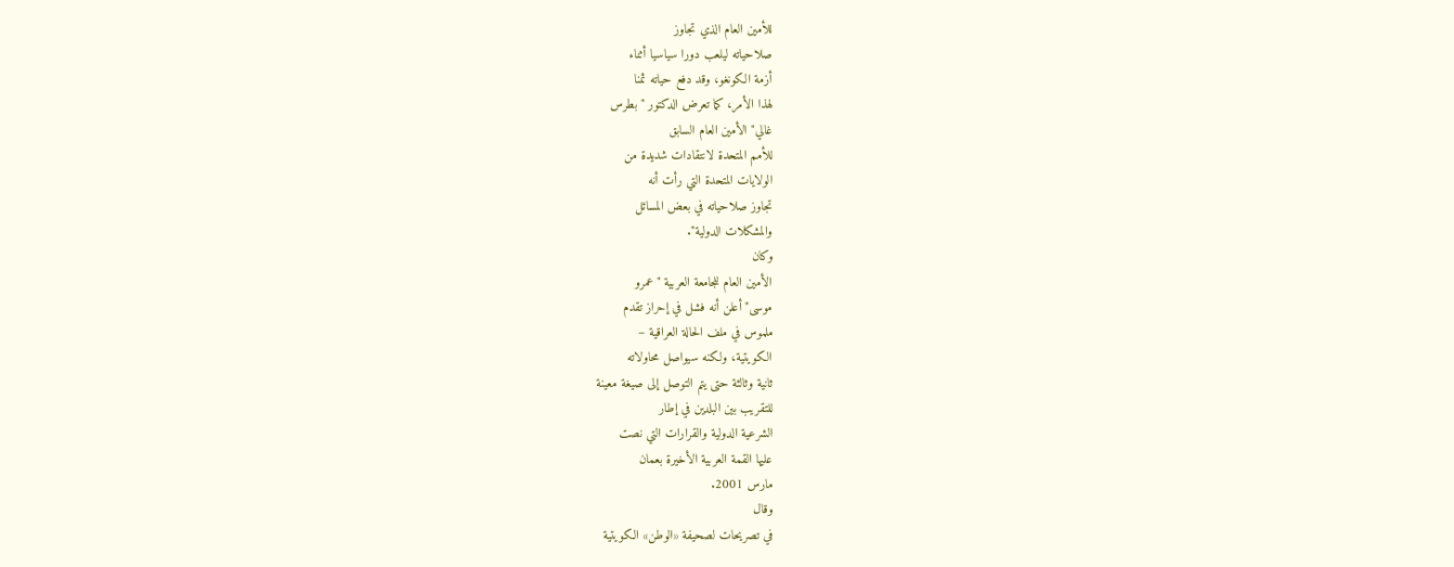للأمين العام الذي تجاوز
صلاحياته ليلعب دورا سياسيا أثناء
أزمة الكونغو، وقد دفع حياته ثمنا
لهذا الأمر، كما تعرض الدكتور "بطرس
غالي" الأمين العام السابق
للأمم المتحدة لانتقادات شديدة من
الولايات المتحدة التي رأت أنه
تجاوز صلاحياته في بعض المسائل
والمشكلات الدولية".
وكان
الأمين العام للجامعة العربية "عمرو
موسى" أعلن أنه فشل في إحراز تقدم
ملموس في ملف الحالة العراقية –
الكويتية، ولكنه سيواصل محاولاته
ثانية وثالثة حتى يتم التوصل إلى صيغة معينة
للتقريب بين البلدين في إطار
الشرعية الدولية والقرارات التي نصت
عليها القمة العربية الأخيرة بعمان
مارس 2001.
وقال
في تصريحات لصحيفة «الوطن» الكويتية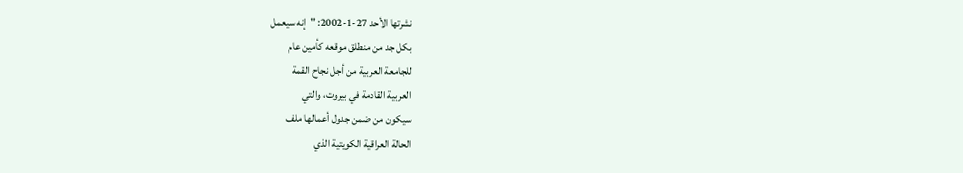نشرتها الأحد 27-1-2002: "إنه سيعمل
بكل جد من منطلق موقعه كأمين عام
للجامعة العربية من أجل نجاح القمة
العربية القادمة في بيروت، والتي
سيكون من ضمن جدول أعمالها ملف
الحالة العراقية الكويتية الذي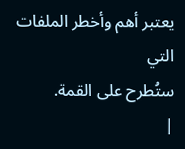يعتبر أهم وأخطر الملفات التي
ستُطرح على القمة.
|